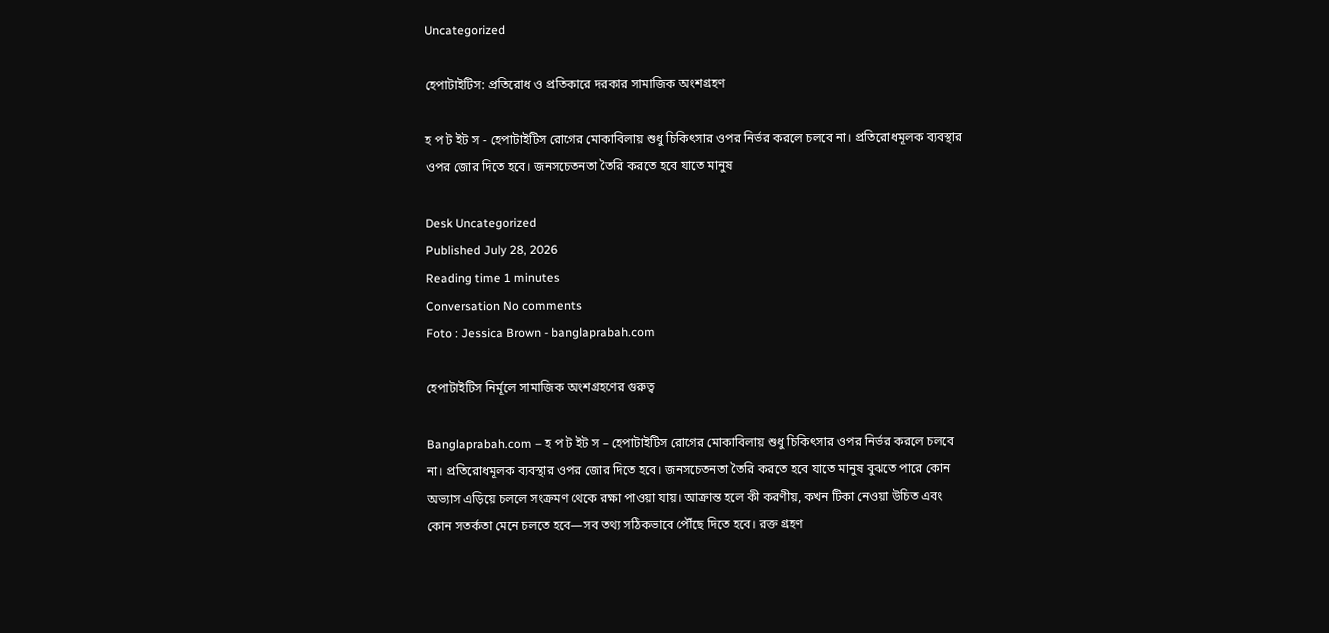Uncategorized

হেপাটাইটিস: প্রতিরোধ ও প্রতিকারে দরকার সামাজিক অংশগ্রহণ

হ প ট ইট স - হেপাটাইটিস রোগের মোকাবিলায় শুধু চিকিৎসার ওপর নির্ভর করলে চলবে না। প্রতিরোধমূলক ব্যবস্থার ওপর জোর দিতে হবে। জনসচেতনতা তৈরি করতে হবে যাতে মানুষ

Desk Uncategorized
Published July 28, 2026
Reading time 1 minutes
Conversation No comments
Foto : Jessica Brown - banglaprabah.com

হেপাটাইটিস নির্মূলে সামাজিক অংশগ্রহণের গুরুত্ব

Banglaprabah.com – হ প ট ইট স – হেপাটাইটিস রোগের মোকাবিলায় শুধু চিকিৎসার ওপর নির্ভর করলে চলবে না। প্রতিরোধমূলক ব্যবস্থার ওপর জোর দিতে হবে। জনসচেতনতা তৈরি করতে হবে যাতে মানুষ বুঝতে পারে কোন অভ্যাস এড়িয়ে চললে সংক্রমণ থেকে রক্ষা পাওয়া যায়। আক্রান্ত হলে কী করণীয়, কখন টিকা নেওয়া উচিত এবং কোন সতর্কতা মেনে চলতে হবে—সব তথ্য সঠিকভাবে পৌঁছে দিতে হবে। রক্ত গ্রহণ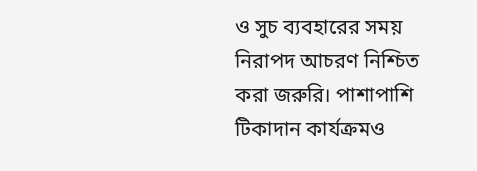ও সুচ ব্যবহারের সময় নিরাপদ আচরণ নিশ্চিত করা জরুরি। পাশাপাশি টিকাদান কার্যক্রমও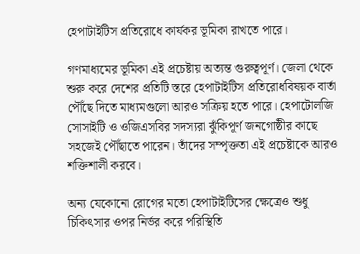হেপাটাইটিস প্রতিরোধে কার্যকর ভূমিকা রাখতে পারে।

গণমাধ্যমের ভূমিকা এই প্রচেষ্টায় অত্যন্ত গুরুত্বপূর্ণ। জেলা থেকে শুরু করে দেশের প্রতিটি স্তরে হেপাটাইটিস প্রতিরোধবিষয়ক বার্তা পৌঁছে দিতে মাধ্যমগুলো আরও সক্রিয় হতে পারে। হেপাটোলজি সোসাইটি ও ওজিএসবির সদস্যরা ঝুঁকিপূর্ণ জনগোষ্ঠীর কাছে সহজেই পৌঁছাতে পারেন। তাঁদের সম্পৃক্ততা এই প্রচেষ্টাকে আরও শক্তিশালী করবে।

অন্য যেকোনো রোগের মতো হেপাটাইটিসের ক্ষেত্রেও শুধু চিকিৎসার ওপর নির্ভর করে পরিস্থিতি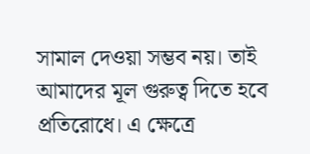সামাল দেওয়া সম্ভব নয়। তাই আমাদের মূল গুরুত্ব দিতে হবে প্রতিরোধে। এ ক্ষেত্রে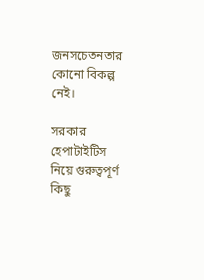জনসচেতনতার কোনো বিকল্প নেই।

সরকার হেপাটাইটিস নিয়ে গুরুত্বপূর্ণ কিছু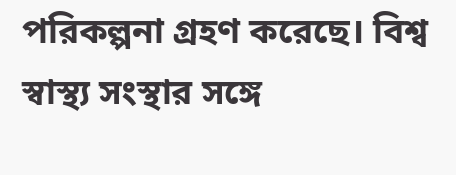পরিকল্পনা গ্রহণ করেছে। বিশ্ব স্বাস্থ্য সংস্থার সঙ্গে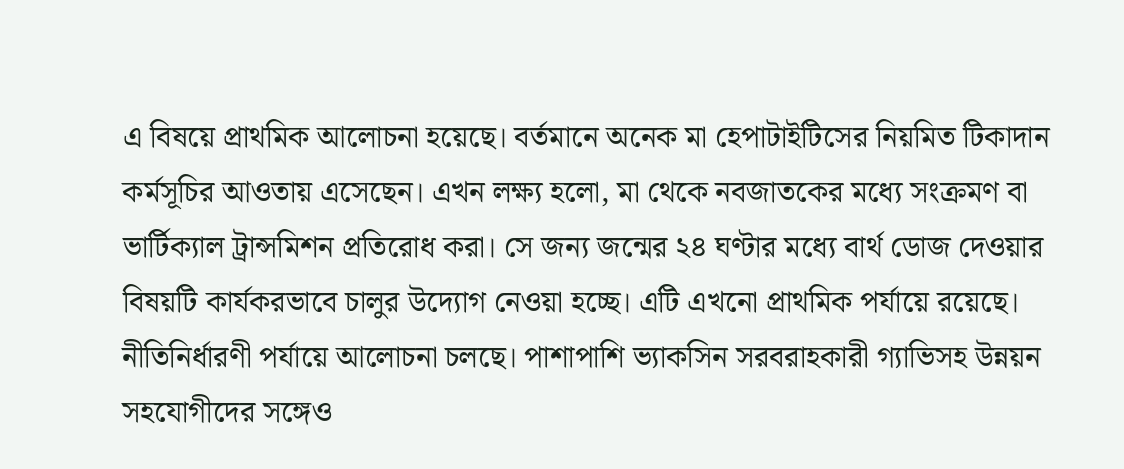এ বিষয়ে প্রাথমিক আলোচনা হয়েছে। বর্তমানে অনেক মা হেপাটাইটিসের নিয়মিত টিকাদান কর্মসূচির আওতায় এসেছেন। এখন লক্ষ্য হলো, মা থেকে নবজাতকের মধ্যে সংক্রমণ বা ভার্টিক্যাল ট্রান্সমিশন প্রতিরোধ করা। সে জন্য জন্মের ২৪ ঘণ্টার মধ্যে বার্থ ডোজ দেওয়ার বিষয়টি কার্যকরভাবে চালুর উদ্যোগ নেওয়া হচ্ছে। এটি এখনো প্রাথমিক পর্যায়ে রয়েছে। নীতিনির্ধারণী পর্যায়ে আলোচনা চলছে। পাশাপাশি ভ্যাকসিন সরবরাহকারী গ্যাভিসহ উন্নয়ন সহযোগীদের সঙ্গেও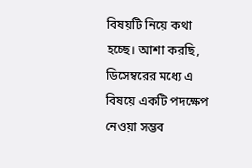বিষয়টি নিয়ে কথা হচ্ছে। আশা করছি, ডিসেম্বরের মধ্যে এ বিষয়ে একটি পদক্ষেপ নেওয়া সম্ভব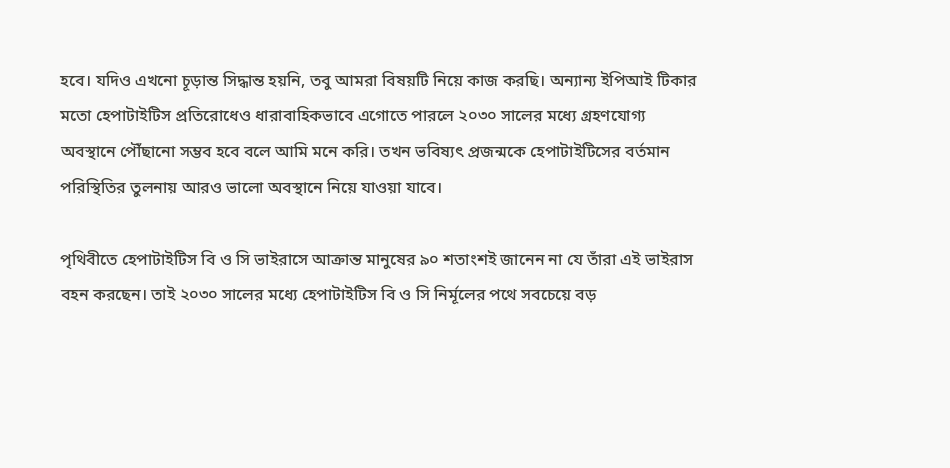হবে। যদিও এখনো চূড়ান্ত সিদ্ধান্ত হয়নি, তবু আমরা বিষয়টি নিয়ে কাজ করছি। অন্যান্য ইপিআই টিকার মতো হেপাটাইটিস প্রতিরোধেও ধারাবাহিকভাবে এগোতে পারলে ২০৩০ সালের মধ্যে গ্রহণযোগ্য অবস্থানে পৌঁছানো সম্ভব হবে বলে আমি মনে করি। তখন ভবিষ্যৎ প্রজন্মকে হেপাটাইটিসের বর্তমান পরিস্থিতির তুলনায় আরও ভালো অবস্থানে নিয়ে যাওয়া যাবে।

পৃথিবীতে হেপাটাইটিস বি ও সি ভাইরাসে আক্রান্ত মানুষের ৯০ শতাংশই জানেন না যে তাঁরা এই ভাইরাস বহন করছেন। তাই ২০৩০ সালের মধ্যে হেপাটাইটিস বি ও সি নির্মূলের পথে সবচেয়ে বড়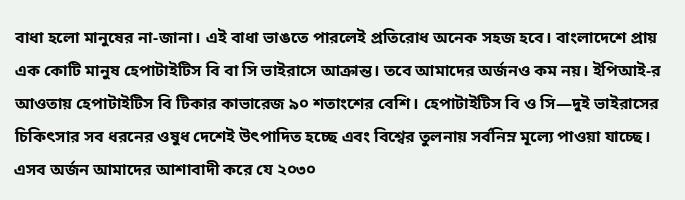বাধা হলো মানুষের না-জানা। এই বাধা ভাঙতে পারলেই প্রতিরোধ অনেক সহজ হবে। বাংলাদেশে প্রায় এক কোটি মানুষ হেপাটাইটিস বি বা সি ভাইরাসে আক্রান্ত। তবে আমাদের অর্জনও কম নয়। ইপিআই-র আওতায় হেপাটাইটিস বি টিকার কাভারেজ ৯০ শতাংশের বেশি। হেপাটাইটিস বি ও সি—দুই ভাইরাসের চিকিৎসার সব ধরনের ওষুধ দেশেই উৎপাদিত হচ্ছে এবং বিশ্বের তুলনায় সর্বনিম্ন মূল্যে পাওয়া যাচ্ছে। এসব অর্জন আমাদের আশাবাদী করে যে ২০৩০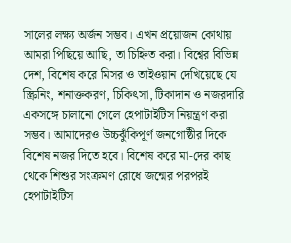সালের লক্ষ্য অর্জন সম্ভব। এখন প্রয়োজন কোথায় আমরা পিছিয়ে আছি, তা চিহ্নিত করা। বিশ্বের বিভিন্ন দেশ, বিশেষ করে মিসর ও তাইওয়ান দেখিয়েছে যে স্ক্রিনিং, শনাক্তকরণ, চিকিৎসা, টিকাদান ও নজরদারি একসঙ্গে চালানো গেলে হেপাটাইটিস নিয়ন্ত্রণ করা সম্ভব। আমাদেরও উচ্চঝুঁকিপূর্ণ জনগোষ্ঠীর দিকে বিশেষ নজর দিতে হবে। বিশেষ করে মা-দের কাছ থেকে শিশুর সংক্রমণ রোধে জন্মের পরপরই হেপাটাইটিস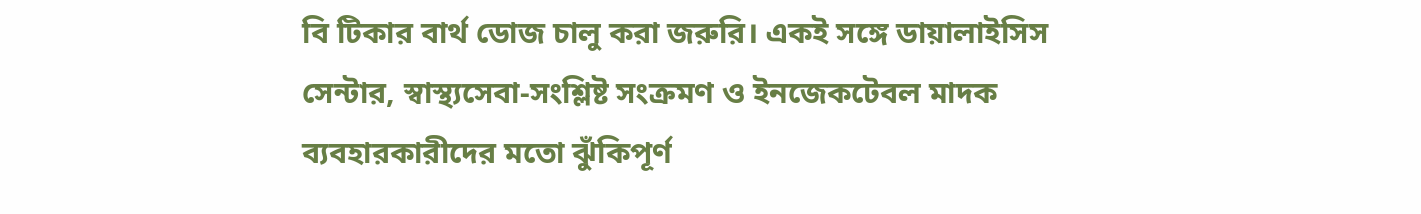বি টিকার বার্থ ডোজ চালু করা জরুরি। একই সঙ্গে ডায়ালাইসিস সেন্টার, স্বাস্থ্যসেবা-সংশ্লিষ্ট সংক্রমণ ও ইনজেকটেবল মাদক ব্যবহারকারীদের মতো ঝুঁকিপূর্ণ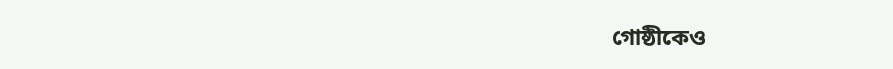গোষ্ঠীকেও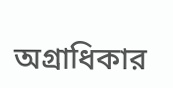অগ্রাধিকার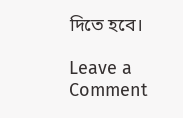দিতে হবে।

Leave a Comment